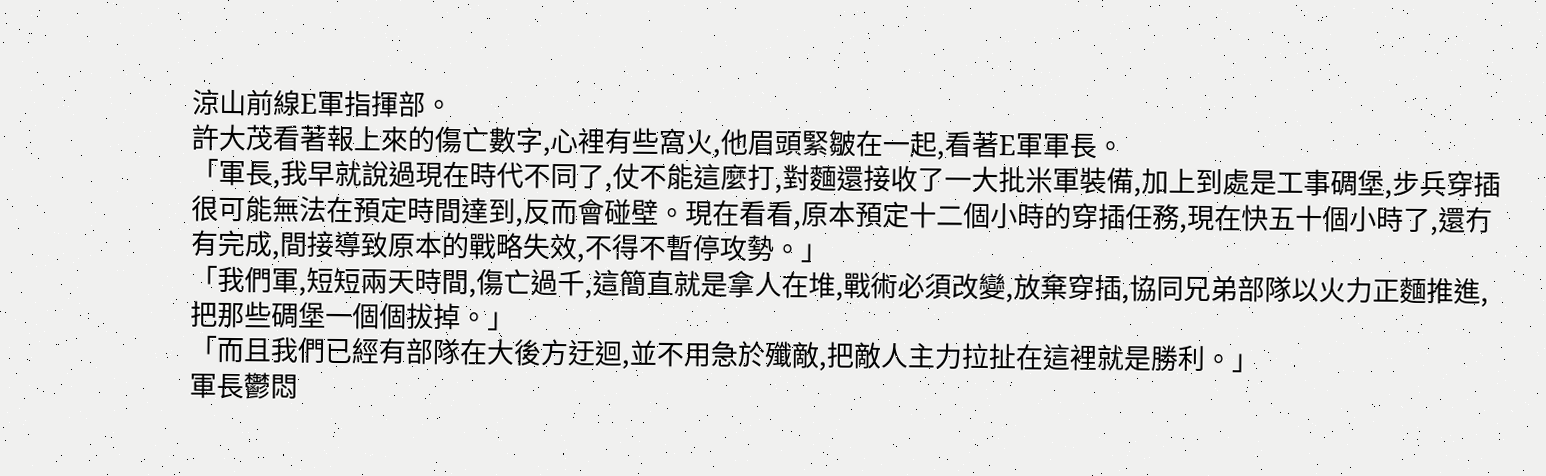涼山前線E軍指揮部。
許大茂看著報上來的傷亡數字,心裡有些窩火,他眉頭緊皺在一起,看著E軍軍長。
「軍長,我早就說過現在時代不同了,仗不能這麼打,對麵還接收了一大批米軍裝備,加上到處是工事碉堡,步兵穿插很可能無法在預定時間達到,反而會碰壁。現在看看,原本預定十二個小時的穿插任務,現在快五十個小時了,還冇有完成,間接導致原本的戰略失效,不得不暫停攻勢。」
「我們軍,短短兩天時間,傷亡過千,這簡直就是拿人在堆,戰術必須改變,放棄穿插,協同兄弟部隊以火力正麵推進,把那些碉堡一個個拔掉。」
「而且我們已經有部隊在大後方迂迴,並不用急於殲敵,把敵人主力拉扯在這裡就是勝利。」
軍長鬱悶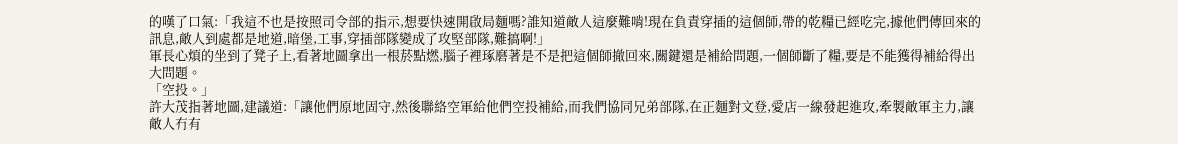的嘆了口氣:「我這不也是按照司令部的指示,想要快速開啟局麵嗎?誰知道敵人這麼難啃!現在負責穿插的這個師,帶的乾糧已經吃完,據他們傳回來的訊息,敵人到處都是地道,暗堡,工事,穿插部隊變成了攻堅部隊,難搞啊!」
軍長心煩的坐到了凳子上,看著地圖拿出一根菸點燃,腦子裡琢磨著是不是把這個師撤回來,關鍵還是補給問題,一個師斷了糧,要是不能獲得補給得出大問題。
「空投。」
許大茂指著地圖,建議道:「讓他們原地固守,然後聯絡空軍給他們空投補給,而我們協同兄弟部隊,在正麵對文登,愛店一線發起進攻,牽製敵軍主力,讓敵人冇有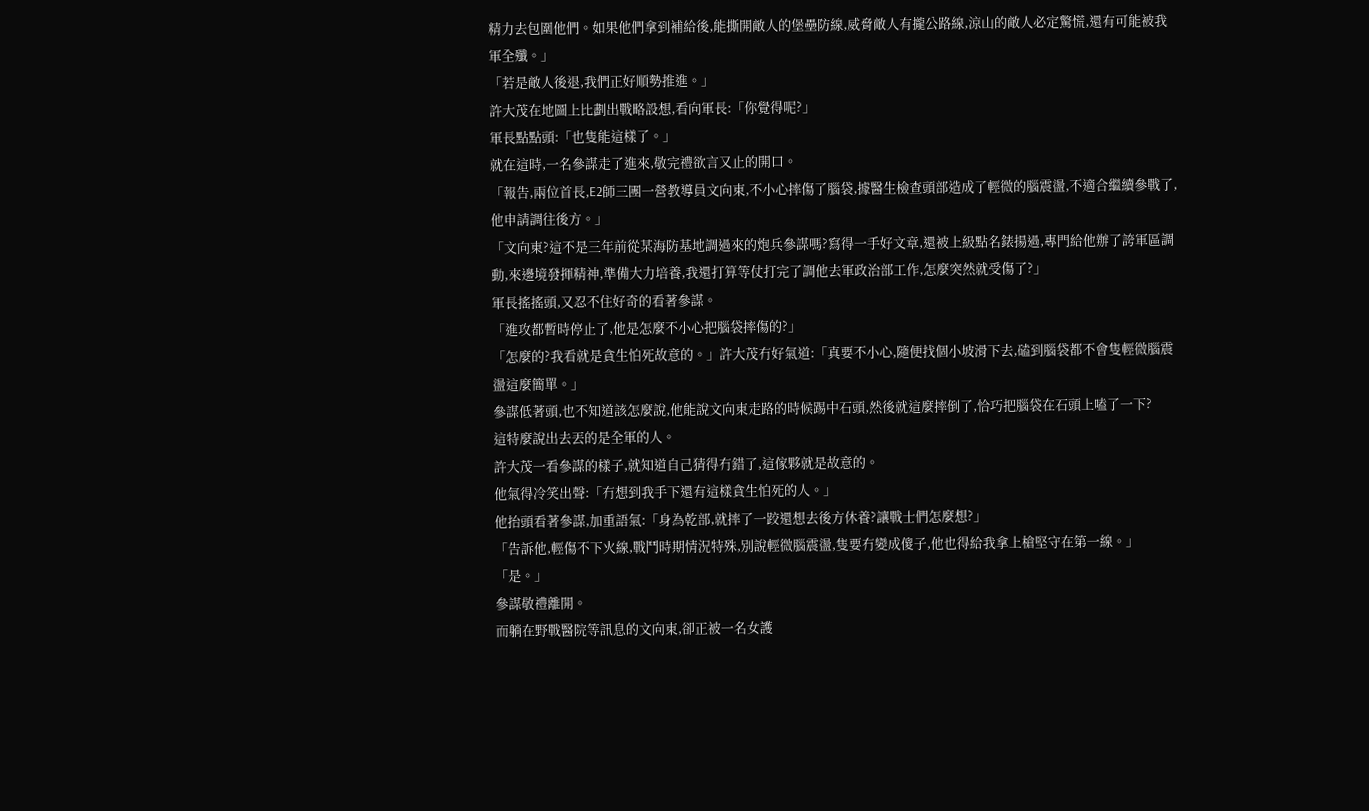精力去包圍他們。如果他們拿到補給後,能撕開敵人的堡壘防線,威脅敵人有攏公路線,涼山的敵人必定驚慌,還有可能被我軍全殲。」
「若是敵人後退,我們正好順勢推進。」
許大茂在地圖上比劃出戰略設想,看向軍長:「你覺得呢?」
軍長點點頭:「也隻能這樣了。」
就在這時,一名參謀走了進來,敬完禮欲言又止的開口。
「報告,兩位首長,E2師三團一營教導員文向東,不小心摔傷了腦袋,據醫生檢查頭部造成了輕微的腦震盪,不適合繼續參戰了,他申請調往後方。」
「文向東?這不是三年前從某海防基地調過來的炮兵參謀嗎?寫得一手好文章,還被上級點名錶揚過,專門給他辦了誇軍區調動,來邊境發揮精神,準備大力培養,我還打算等仗打完了調他去軍政治部工作,怎麼突然就受傷了?」
軍長搖搖頭,又忍不住好奇的看著參謀。
「進攻都暫時停止了,他是怎麼不小心把腦袋摔傷的?」
「怎麼的?我看就是貪生怕死故意的。」許大茂冇好氣道:「真要不小心,隨便找個小坡滑下去,磕到腦袋都不會隻輕微腦震盪這麼簡單。」
參謀低著頭,也不知道該怎麼說,他能說文向東走路的時候踢中石頭,然後就這麼摔倒了,恰巧把腦袋在石頭上嗑了一下?
這特麼說出去丟的是全軍的人。
許大茂一看參謀的樣子,就知道自己猜得冇錯了,這傢夥就是故意的。
他氣得冷笑出聲:「冇想到我手下還有這樣貪生怕死的人。」
他抬頭看著參謀,加重語氣:「身為乾部,就摔了一跤還想去後方休養?讓戰士們怎麼想?」
「告訴他,輕傷不下火線,戰鬥時期情況特殊,別說輕微腦震盪,隻要冇變成傻子,他也得給我拿上槍堅守在第一線。」
「是。」
參謀敬禮離開。
而躺在野戰醫院等訊息的文向東,卻正被一名女護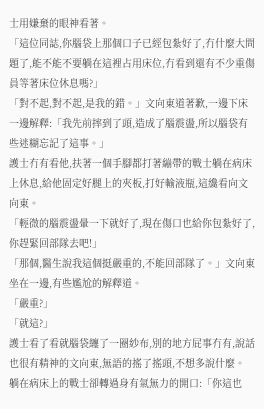士用嫌棄的眼神看著。
「這位同誌,你腦袋上那個口子已經包紮好了,冇什麼大問題了,能不能不要躺在這裡占用床位,冇看到還有不少重傷員等著床位休息嗎?」
「對不起,對不起,是我的錯。」文向東道著歉,一邊下床一邊解釋:「我先前摔到了頭,造成了腦震盪,所以腦袋有些迷糊忘記了這事。」
護士冇有看他,扶著一個手腳都打著繃帶的戰士躺在病床上休息,給他固定好腿上的夾板,打好輸液瓶,這纔看向文向東。
「輕微的腦震盪暈一下就好了,現在傷口也給你包紮好了,你趕緊回部隊去吧!」
「那個,醫生說我這個挺嚴重的,不能回部隊了。」文向東坐在一邊,有些尷尬的解釋道。
「嚴重?」
「就這?」
護士看了看就腦袋纏了一圈紗布,別的地方屁事冇有,說話也很有精神的文向東,無語的搖了搖頭,不想多說什麼。
躺在病床上的戰士卻轉過身有氣無力的開口:「你這也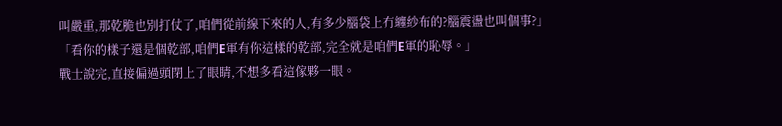叫嚴重,那乾脆也別打仗了,咱們從前線下來的人,有多少腦袋上冇纏紗布的?腦震盪也叫個事?」
「看你的樣子還是個乾部,咱們E軍有你這樣的乾部,完全就是咱們E軍的恥辱。」
戰士說完,直接偏過頭閉上了眼睛,不想多看這傢夥一眼。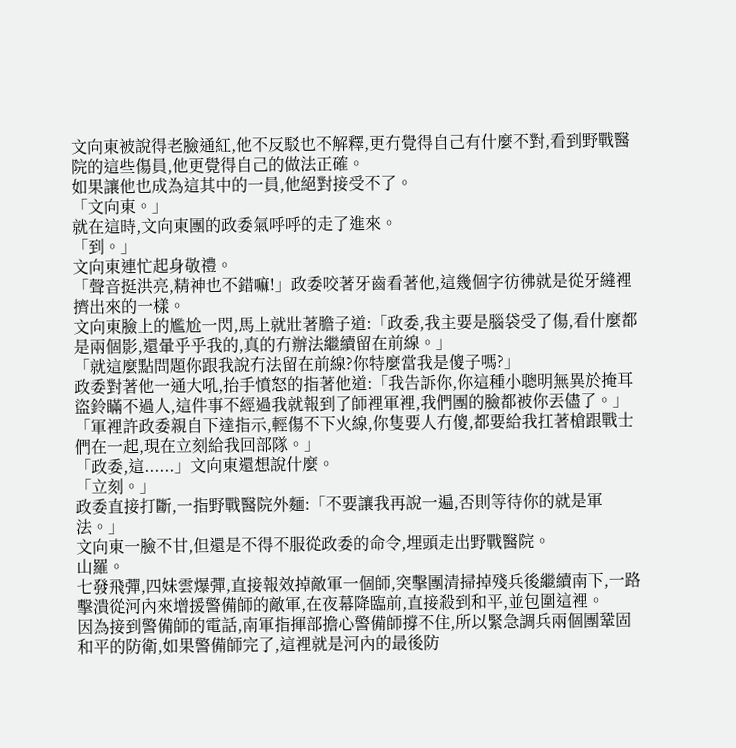文向東被說得老臉通紅,他不反駁也不解釋,更冇覺得自己有什麼不對,看到野戰醫院的這些傷員,他更覺得自己的做法正確。
如果讓他也成為這其中的一員,他絕對接受不了。
「文向東。」
就在這時,文向東團的政委氣呼呼的走了進來。
「到。」
文向東連忙起身敬禮。
「聲音挺洪亮,精神也不錯嘛!」政委咬著牙齒看著他,這幾個字彷彿就是從牙縫裡擠出來的一樣。
文向東臉上的尷尬一閃,馬上就壯著膽子道:「政委,我主要是腦袋受了傷,看什麼都是兩個影,還暈乎乎我的,真的冇辦法繼續留在前線。」
「就這麼點問題你跟我說冇法留在前線?你特麼當我是傻子嗎?」
政委對著他一通大吼,抬手憤怒的指著他道:「我告訴你,你這種小聰明無異於掩耳盜鈴瞞不過人,這件事不經過我就報到了師裡軍裡,我們團的臉都被你丟儘了。」
「軍裡許政委親自下達指示,輕傷不下火線,你隻要人冇傻,都要給我扛著槍跟戰士們在一起,現在立刻給我回部隊。」
「政委,這......」文向東還想說什麼。
「立刻。」
政委直接打斷,一指野戰醫院外麵:「不要讓我再說一遍,否則等待你的就是軍法。」
文向東一臉不甘,但還是不得不服從政委的命令,埋頭走出野戰醫院。
山羅。
七發飛彈,四妹雲爆彈,直接報效掉敵軍一個師,突擊團清掃掉殘兵後繼續南下,一路擊潰從河內來增援警備師的敵軍,在夜幕降臨前,直接殺到和平,並包圍這裡。
因為接到警備師的電話,南軍指揮部擔心警備師撐不住,所以緊急調兵兩個團鞏固和平的防衛,如果警備師完了,這裡就是河內的最後防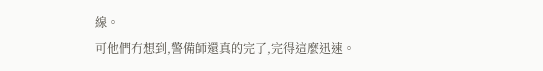線。
可他們冇想到,警備師還真的完了,完得這麼迅速。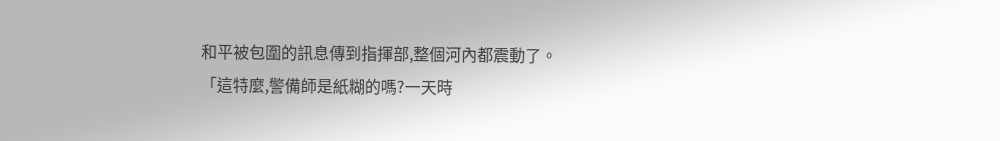和平被包圍的訊息傳到指揮部,整個河內都震動了。
「這特麼,警備師是紙糊的嗎?一天時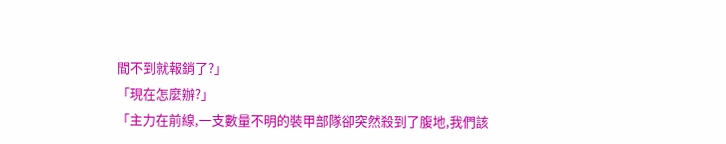間不到就報銷了?」
「現在怎麼辦?」
「主力在前線,一支數量不明的裝甲部隊卻突然殺到了腹地,我們該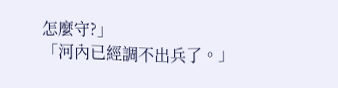怎麼守?」
「河內已經調不出兵了。」